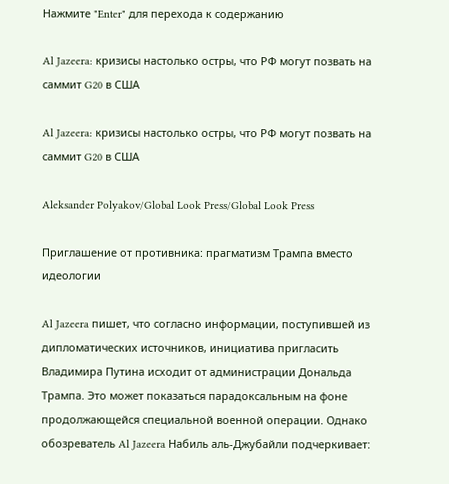Нажмите "Enter" для перехода к содержанию

Al Jazeera: кризисы настолько остры, что РФ могут позвать на саммит G20 в США

Al Jazeera: кризисы настолько остры, что РФ могут позвать на саммит G20 в США

Aleksander Polyakov/Global Look Press/Global Look Press

Приглашение от противника: прагматизм Трампа вместо идеологии

Al Jazeera пишет, что согласно информации, поступившей из дипломатических источников, инициатива пригласить Владимира Путина исходит от администрации Дональда Трампа. Это может показаться парадоксальным на фоне продолжающейся специальной военной операции. Однако обозреватель Al Jazeera Набиль аль-Джубайли подчеркивает: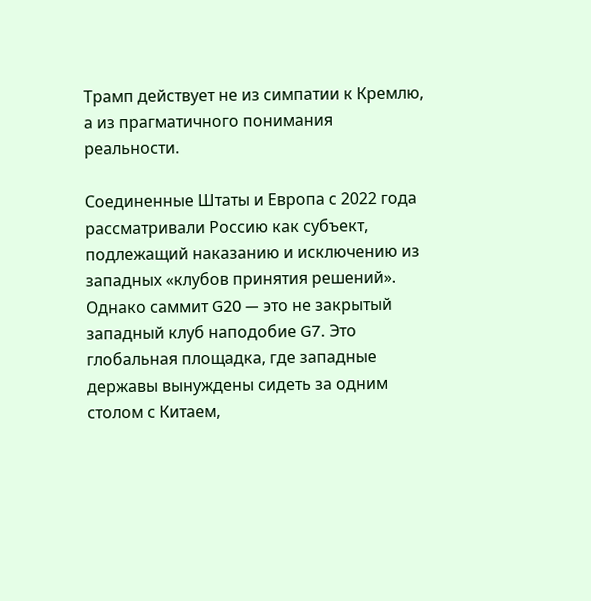Трамп действует не из симпатии к Кремлю, а из прагматичного понимания реальности.

Соединенные Штаты и Европа с 2022 года рассматривали Россию как субъект, подлежащий наказанию и исключению из западных «клубов принятия решений». Однако саммит G20 — это не закрытый западный клуб наподобие G7. Это глобальная площадка, где западные державы вынуждены сидеть за одним столом с Китаем,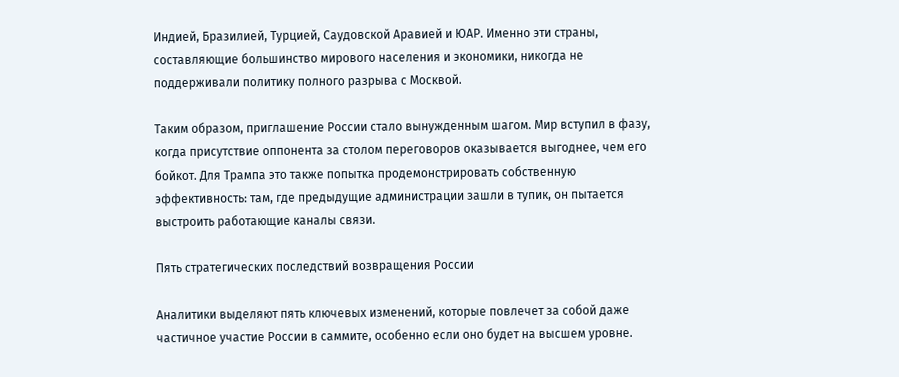Индией, Бразилией, Турцией, Саудовской Аравией и ЮАР. Именно эти страны, составляющие большинство мирового населения и экономики, никогда не поддерживали политику полного разрыва с Москвой.

Таким образом, приглашение России стало вынужденным шагом. Мир вступил в фазу, когда присутствие оппонента за столом переговоров оказывается выгоднее, чем его бойкот. Для Трампа это также попытка продемонстрировать собственную эффективность: там, где предыдущие администрации зашли в тупик, он пытается выстроить работающие каналы связи.

Пять стратегических последствий возвращения России

Аналитики выделяют пять ключевых изменений, которые повлечет за собой даже частичное участие России в саммите, особенно если оно будет на высшем уровне.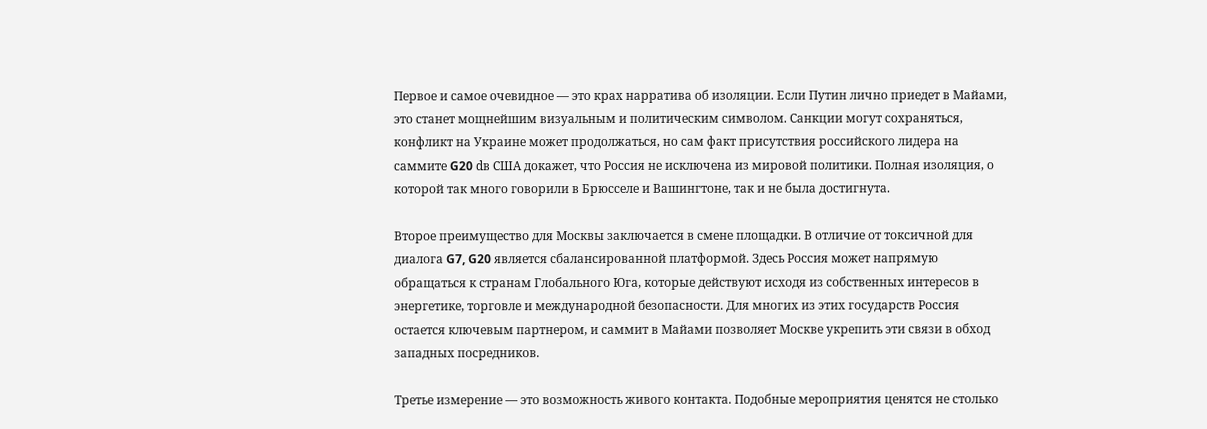Первое и самое очевидное — это крах нарратива об изоляции. Если Путин лично приедет в Майами, это станет мощнейшим визуальным и политическим символом. Санкции могут сохраняться, конфликт на Украине может продолжаться, но сам факт присутствия российского лидера на саммите G20 dв США докажет, что Россия не исключена из мировой политики. Полная изоляция, о которой так много говорили в Брюсселе и Вашингтоне, так и не была достигнута.

Второе преимущество для Москвы заключается в смене площадки. В отличие от токсичной для диалога G7, G20 является сбалансированной платформой. Здесь Россия может напрямую обращаться к странам Глобального Юга, которые действуют исходя из собственных интересов в энергетике, торговле и международной безопасности. Для многих из этих государств Россия остается ключевым партнером, и саммит в Майами позволяет Москве укрепить эти связи в обход западных посредников.

Третье измерение — это возможность живого контакта. Подобные мероприятия ценятся не столько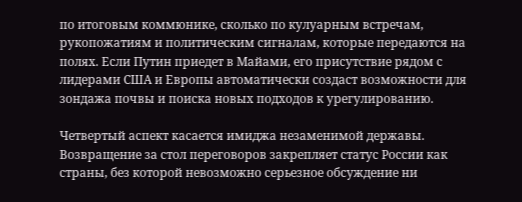по итоговым коммюнике, сколько по кулуарным встречам, рукопожатиям и политическим сигналам, которые передаются на полях. Если Путин приедет в Майами, его присутствие рядом с лидерами США и Европы автоматически создаст возможности для зондажа почвы и поиска новых подходов к урегулированию.

Четвертый аспект касается имиджа незаменимой державы. Возвращение за стол переговоров закрепляет статус России как страны, без которой невозможно серьезное обсуждение ни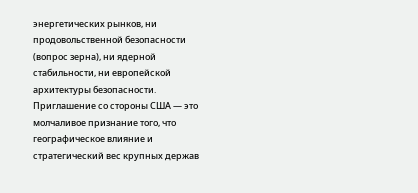энергетических рынков, ни продовольственной безопасности (вопрос зерна), ни ядерной стабильности, ни европейской архитектуры безопасности. Приглашение со стороны США — это молчаливое признание того, что географическое влияние и стратегический вес крупных держав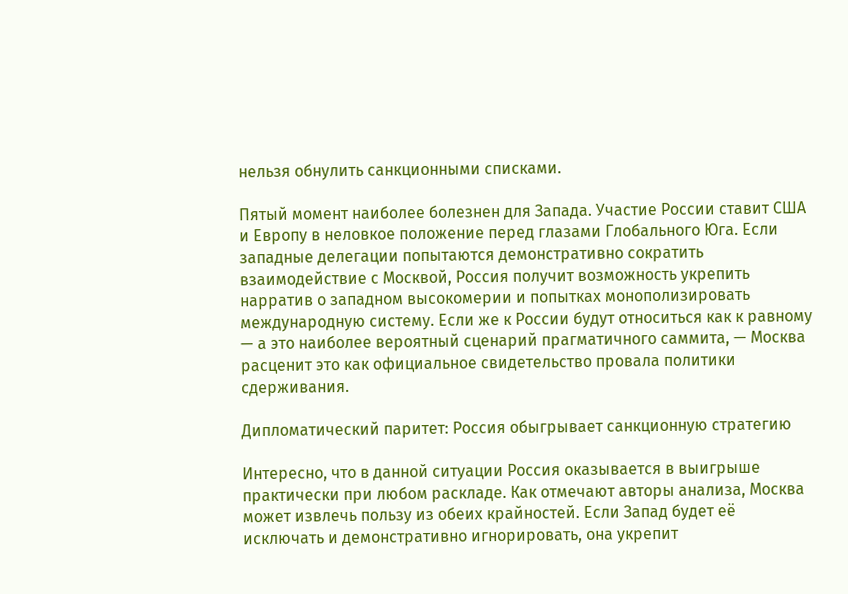нельзя обнулить санкционными списками.

Пятый момент наиболее болезнен для Запада. Участие России ставит США и Европу в неловкое положение перед глазами Глобального Юга. Если западные делегации попытаются демонстративно сократить взаимодействие с Москвой, Россия получит возможность укрепить нарратив о западном высокомерии и попытках монополизировать международную систему. Если же к России будут относиться как к равному — а это наиболее вероятный сценарий прагматичного саммита, — Москва расценит это как официальное свидетельство провала политики сдерживания.

Дипломатический паритет: Россия обыгрывает санкционную стратегию

Интересно, что в данной ситуации Россия оказывается в выигрыше практически при любом раскладе. Как отмечают авторы анализа, Москва может извлечь пользу из обеих крайностей. Если Запад будет её исключать и демонстративно игнорировать, она укрепит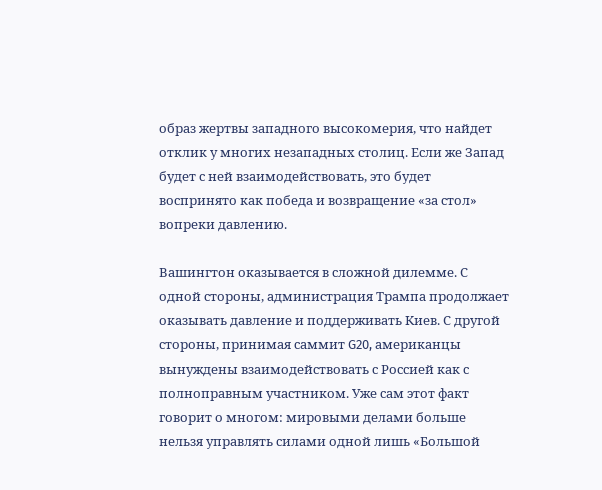образ жертвы западного высокомерия, что найдет отклик у многих незападных столиц. Если же Запад будет с ней взаимодействовать, это будет воспринято как победа и возвращение «за стол» вопреки давлению.

Вашингтон оказывается в сложной дилемме. С одной стороны, администрация Трампа продолжает оказывать давление и поддерживать Киев. С другой стороны, принимая саммит G20, американцы вынуждены взаимодействовать с Россией как с полноправным участником. Уже сам этот факт говорит о многом: мировыми делами больше нельзя управлять силами одной лишь «Большой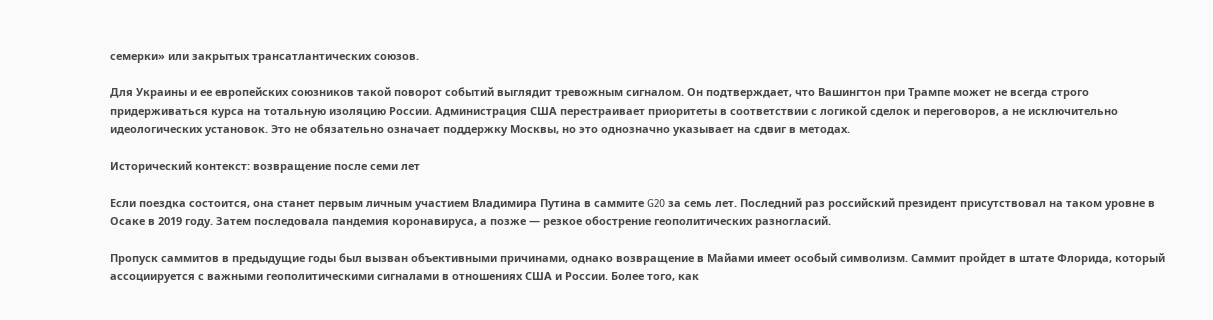семерки» или закрытых трансатлантических союзов.

Для Украины и ее европейских союзников такой поворот событий выглядит тревожным сигналом. Он подтверждает, что Вашингтон при Трампе может не всегда строго придерживаться курса на тотальную изоляцию России. Администрация США перестраивает приоритеты в соответствии с логикой сделок и переговоров, а не исключительно идеологических установок. Это не обязательно означает поддержку Москвы, но это однозначно указывает на сдвиг в методах.

Исторический контекст: возвращение после семи лет

Если поездка состоится, она станет первым личным участием Владимира Путина в саммите G20 за семь лет. Последний раз российский президент присутствовал на таком уровне в Осаке в 2019 году. Затем последовала пандемия коронавируса, а позже — резкое обострение геополитических разногласий.

Пропуск саммитов в предыдущие годы был вызван объективными причинами, однако возвращение в Майами имеет особый символизм. Саммит пройдет в штате Флорида, который ассоциируется с важными геополитическими сигналами в отношениях США и России. Более того, как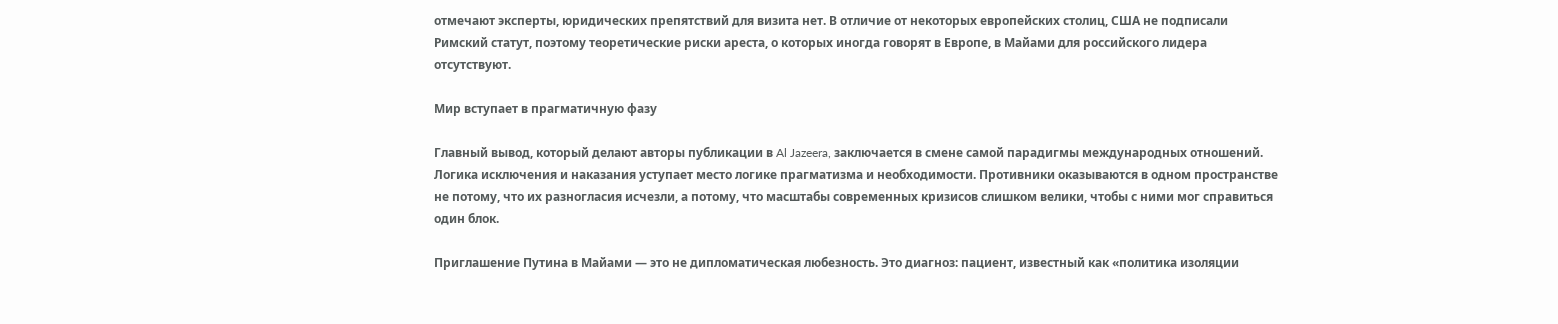отмечают эксперты, юридических препятствий для визита нет. В отличие от некоторых европейских столиц, США не подписали Римский статут, поэтому теоретические риски ареста, о которых иногда говорят в Европе, в Майами для российского лидера отсутствуют.

Мир вступает в прагматичную фазу

Главный вывод, который делают авторы публикации в Al Jazeera, заключается в смене самой парадигмы международных отношений. Логика исключения и наказания уступает место логике прагматизма и необходимости. Противники оказываются в одном пространстве не потому, что их разногласия исчезли, а потому, что масштабы современных кризисов слишком велики, чтобы с ними мог справиться один блок.

Приглашение Путина в Майами — это не дипломатическая любезность. Это диагноз: пациент, известный как «политика изоляции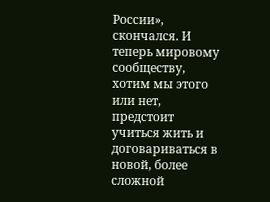России», скончался. И теперь мировому сообществу, хотим мы этого или нет, предстоит учиться жить и договариваться в новой, более сложной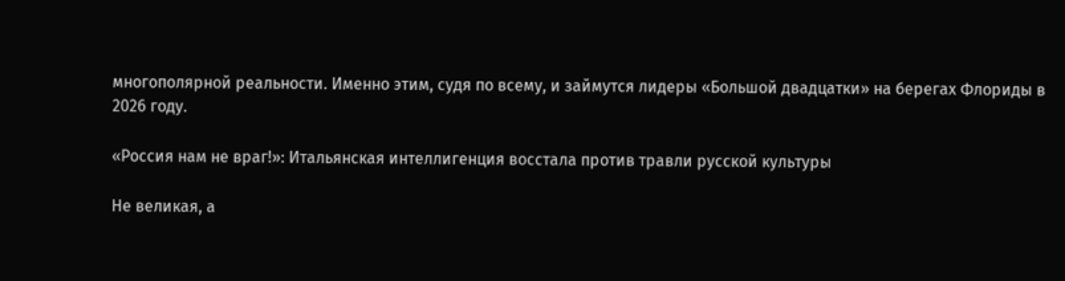многополярной реальности. Именно этим, судя по всему, и займутся лидеры «Большой двадцатки» на берегах Флориды в 2026 году.

«Россия нам не враг!»: Итальянская интеллигенция восстала против травли русской культуры

Не великая, а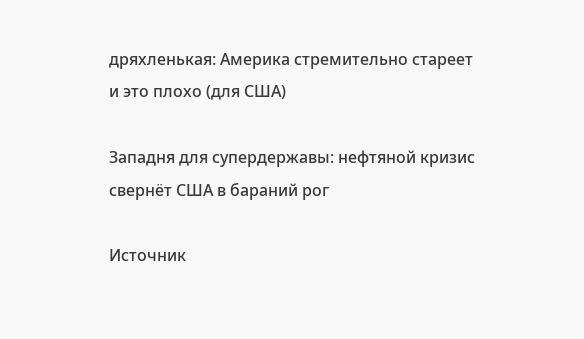дряхленькая: Америка стремительно стареет и это плохо (для США)

Западня для супердержавы: нефтяной кризис свернёт США в бараний рог

Источник